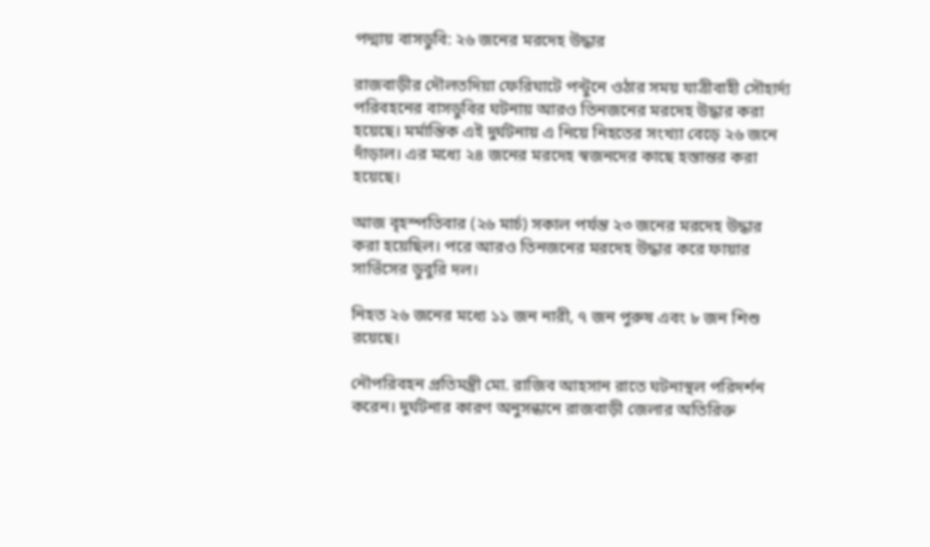পদ্মায় বাসডুবি: ২৬ জনের মরদেহ উদ্ধার

রাজবাড়ীর দৌলতদিয়া ফেরিঘাটে পন্টুনে ওঠার সময় যাত্রীবাহী সৌহার্দ্য পরিবহনের বাসডুবির ঘটনায় আরও তিনজনের মরদেহ উদ্ধার করা হয়েছে। মর্মান্তিক এই দুর্ঘটনায় এ নিয়ে নিহতের সংখ্যা বেড়ে ২৬ জনে দাঁড়াল। এর মধ্যে ২৪ জনের মরদেহ স্বজনদের কাছে হস্তান্তর করা হয়েছে।

আজ বৃহস্পতিবার (২৬ মার্চ) সকাল পর্যন্ত ২৩ জনের মরদেহ উদ্ধার করা হয়েছিল। পরে আরও তিনজনের মরদেহ উদ্ধার করে ফায়ার সার্ভিসের ডুবুরি দল।

নিহত ২৬ জনের মধ্যে ১১ জন নারী, ৭ জন পুরুষ এবং ৮ জন শিশু রয়েছে।

নৌপরিবহন প্রতিমন্ত্রী মো. রাজিব আহসান রাতে ঘটনাস্থল পরিদর্শন করেন। দুর্ঘটনার কারণ অনুসন্ধানে রাজবাড়ী জেলার অতিরিক্ত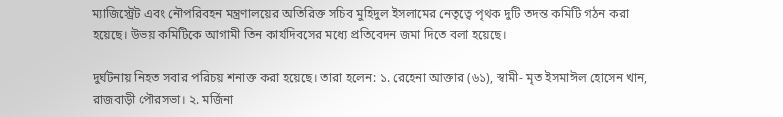ম্যাজিস্ট্রেট এবং নৌপরিবহন মন্ত্রণালয়ের অতিরিক্ত সচিব মুহিদুল ইসলামের নেতৃত্বে পৃথক দুটি তদন্ত কমিটি গঠন করা হয়েছে। উভয় কমিটিকে আগামী তিন কার্যদিবসের মধ্যে প্রতিবেদন জমা দিতে বলা হয়েছে।

দুর্ঘটনায় নিহত সবার পরিচয় শনাক্ত করা হয়েছে। তারা হলেন: ১. রেহেনা আক্তার (৬১), স্বামী- মৃত ইসমাঈল হোসেন খান, রাজবাড়ী পৌরসভা। ২. মর্জিনা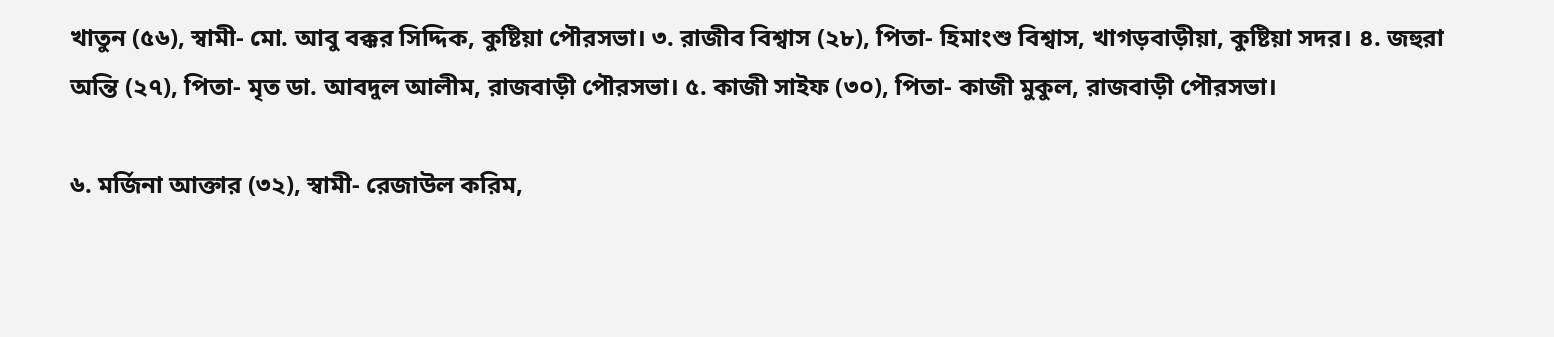খাতুন (৫৬), স্বামী- মো. আবু বক্কর সিদ্দিক, কুষ্টিয়া পৌরসভা। ৩. রাজীব বিশ্বাস (২৮), পিতা- হিমাংশু বিশ্বাস, খাগড়বাড়ীয়া, কুষ্টিয়া সদর। ৪. জহুরা অন্তি (২৭), পিতা- মৃত ডা. আবদুল আলীম, রাজবাড়ী পৌরসভা। ৫. কাজী সাইফ (৩০), পিতা- কাজী মুকুল, রাজবাড়ী পৌরসভা।

৬. মর্জিনা আক্তার (৩২), স্বামী- রেজাউল করিম,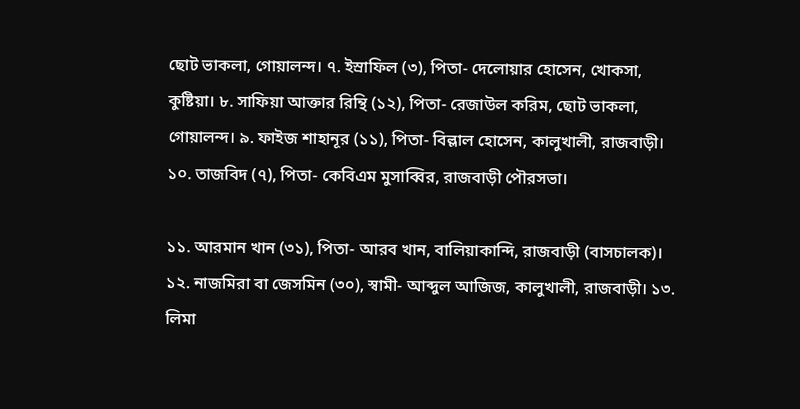ছোট ভাকলা, গোয়ালন্দ। ৭. ইস্রাফিল (৩), পিতা- দেলোয়ার হোসেন, খোকসা, কুষ্টিয়া। ৮. সাফিয়া আক্তার রিন্থি (১২), পিতা- রেজাউল করিম, ছোট ভাকলা, গোয়ালন্দ। ৯. ফাইজ শাহানূর (১১), পিতা- বিল্লাল হোসেন, কালুখালী, রাজবাড়ী। ১০. তাজবিদ (৭), পিতা- কেবিএম মুসাব্বির, রাজবাড়ী পৌরসভা।

১১. আরমান খান (৩১), পিতা- আরব খান, বালিয়াকান্দি, রাজবাড়ী (বাসচালক)। ১২. নাজমিরা বা জেসমিন (৩০), স্বামী- আব্দুল আজিজ, কালুখালী, রাজবাড়ী। ১৩. লিমা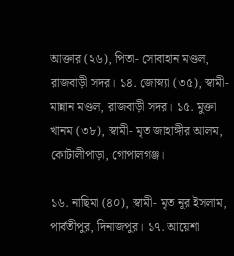আক্তার (২৬), পিতা- সোবাহান মণ্ডল, রাজবাড়ী সদর। ১৪. জোস্ন্যা (৩৫), স্বামী- মান্নান মণ্ডল, রাজবাড়ী সদর। ১৫. মুক্তা খানম (৩৮), স্বামী- মৃত জাহাঙ্গীর আলম, কোটালীপাড়া, গোপালগঞ্জ।

১৬. নাছিমা (৪০), স্বামী- মৃত নূর ইসলাম, পার্বতীপুর, দিনাজপুর। ১৭. আয়েশা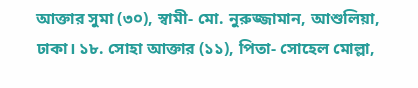আক্তার সুমা (৩০), স্বামী- মো. নুরুজ্জামান, আশুলিয়া, ঢাকা। ১৮. সোহা আক্তার (১১), পিতা- সোহেল মোল্লা,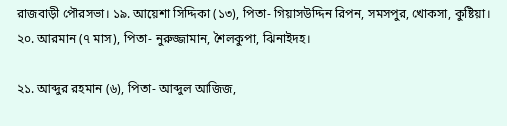রাজবাড়ী পৌরসভা। ১৯. আয়েশা সিদ্দিকা (১৩), পিতা- গিয়াসউদ্দিন রিপন, সমসপুর, খোকসা, কুষ্টিয়া। ২০. আরমান (৭ মাস), পিতা- নুরুজ্জামান, শৈলকুপা, ঝিনাইদহ।

২১. আব্দুর রহমান (৬), পিতা- আব্দুল আজিজ,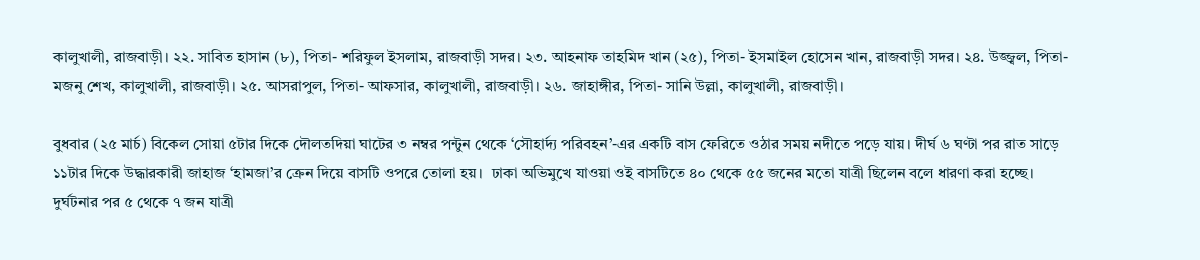কালুখালী, রাজবাড়ী। ২২. সাবিত হাসান (৮), পিতা- শরিফুল ইসলাম, রাজবাড়ী সদর। ২৩. আহনাফ তাহমিদ খান (২৫), পিতা- ইসমাইল হোসেন খান, রাজবাড়ী সদর। ২৪. উজ্জ্বল, পিতা- মজনু শেখ, কালুখালী, রাজবাড়ী। ২৫. আসরাপুল, পিতা- আফসার, কালুখালী, রাজবাড়ী। ২৬. জাহাঙ্গীর, পিতা- সানি উল্লা, কালুখালী, রাজবাড়ী।

বুধবার (২৫ মার্চ) বিকেল সোয়া ৫টার দিকে দৌলতদিয়া ঘাটের ৩ নম্বর পন্টুন থেকে ‘সৌহার্দ্য পরিবহন’-এর একটি বাস ফেরিতে ওঠার সময় নদীতে পড়ে যায়। দীর্ঘ ৬ ঘণ্টা পর রাত সাড়ে ১১টার দিকে উদ্ধারকারী জাহাজ ‘হামজা’র ক্রেন দিয়ে বাসটি ওপরে তোলা হয়।  ঢাকা অভিমুখে যাওয়া ওই বাসটিতে ৪০ থেকে ৫৫ জনের মতো যাত্রী ছিলেন বলে ধারণা করা হচ্ছে। দুর্ঘটনার পর ৫ থেকে ৭ জন যাত্রী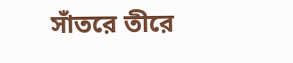সাঁতরে তীরে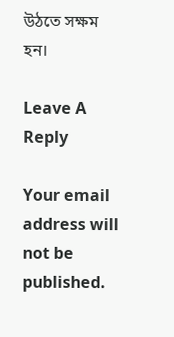উঠতে সক্ষম হন।

Leave A Reply

Your email address will not be published.